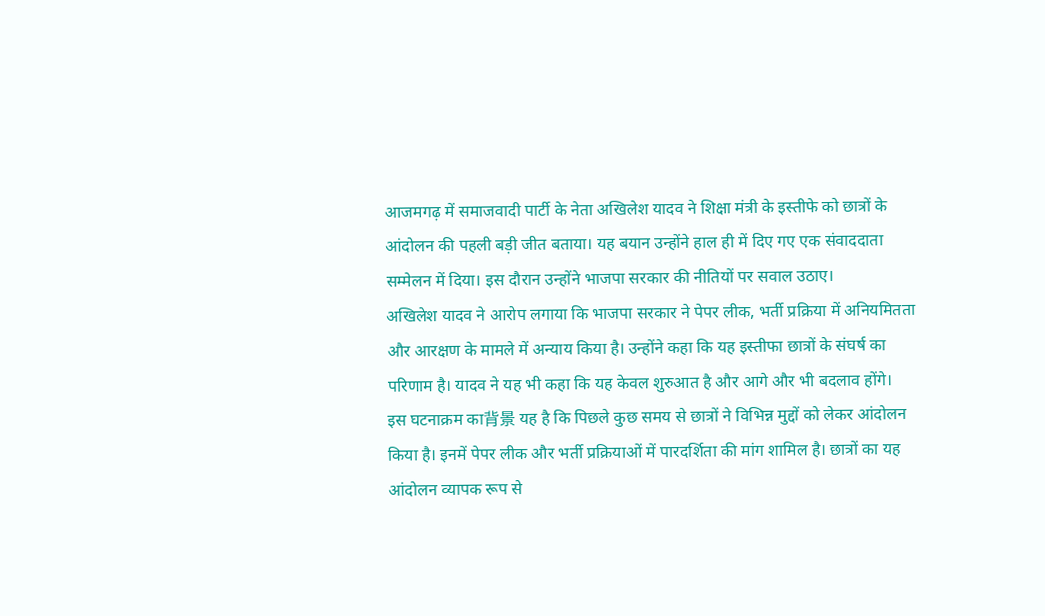आजमगढ़ में समाजवादी पार्टी के नेता अखिलेश यादव ने शिक्षा मंत्री के इस्तीफे को छात्रों के आंदोलन की पहली बड़ी जीत बताया। यह बयान उन्होंने हाल ही में दिए गए एक संवाददाता सम्मेलन में दिया। इस दौरान उन्होंने भाजपा सरकार की नीतियों पर सवाल उठाए।
अखिलेश यादव ने आरोप लगाया कि भाजपा सरकार ने पेपर लीक, भर्ती प्रक्रिया में अनियमितता और आरक्षण के मामले में अन्याय किया है। उन्होंने कहा कि यह इस्तीफा छात्रों के संघर्ष का परिणाम है। यादव ने यह भी कहा कि यह केवल शुरुआत है और आगे और भी बदलाव होंगे।
इस घटनाक्रम का背景 यह है कि पिछले कुछ समय से छात्रों ने विभिन्न मुद्दों को लेकर आंदोलन किया है। इनमें पेपर लीक और भर्ती प्रक्रियाओं में पारदर्शिता की मांग शामिल है। छात्रों का यह आंदोलन व्यापक रूप से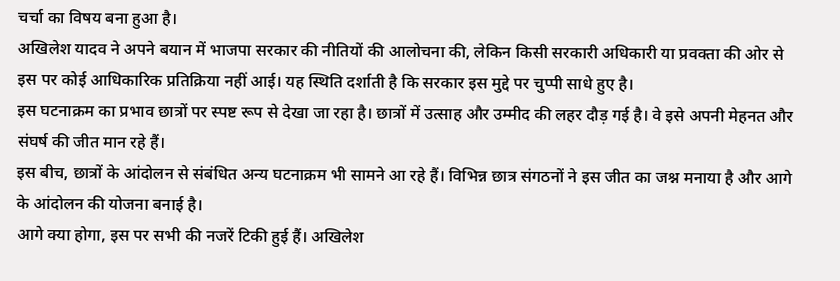चर्चा का विषय बना हुआ है।
अखिलेश यादव ने अपने बयान में भाजपा सरकार की नीतियों की आलोचना की, लेकिन किसी सरकारी अधिकारी या प्रवक्ता की ओर से इस पर कोई आधिकारिक प्रतिक्रिया नहीं आई। यह स्थिति दर्शाती है कि सरकार इस मुद्दे पर चुप्पी साधे हुए है।
इस घटनाक्रम का प्रभाव छात्रों पर स्पष्ट रूप से देखा जा रहा है। छात्रों में उत्साह और उम्मीद की लहर दौड़ गई है। वे इसे अपनी मेहनत और संघर्ष की जीत मान रहे हैं।
इस बीच, छात्रों के आंदोलन से संबंधित अन्य घटनाक्रम भी सामने आ रहे हैं। विभिन्न छात्र संगठनों ने इस जीत का जश्न मनाया है और आगे के आंदोलन की योजना बनाई है।
आगे क्या होगा, इस पर सभी की नजरें टिकी हुई हैं। अखिलेश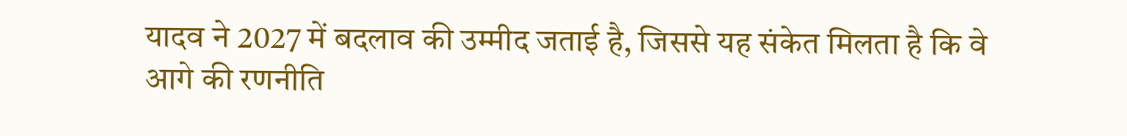यादव ने 2027 में बदलाव की उम्मीद जताई है, जिससे यह संकेत मिलता है कि वे आगे की रणनीति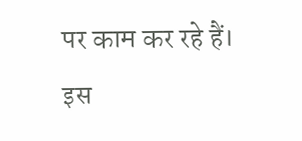पर काम कर रहे हैं।
इस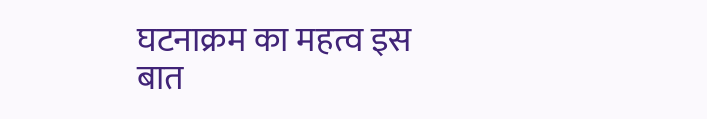घटनाक्रम का महत्व इस बात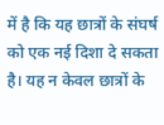में है कि यह छात्रों के संघर्ष को एक नई दिशा दे सकता है। यह न केवल छात्रों के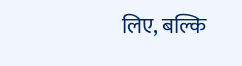लिए, बल्कि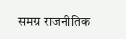समग्र राजनीतिक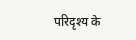परिदृश्य के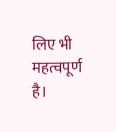लिए भी महत्वपूर्ण है।